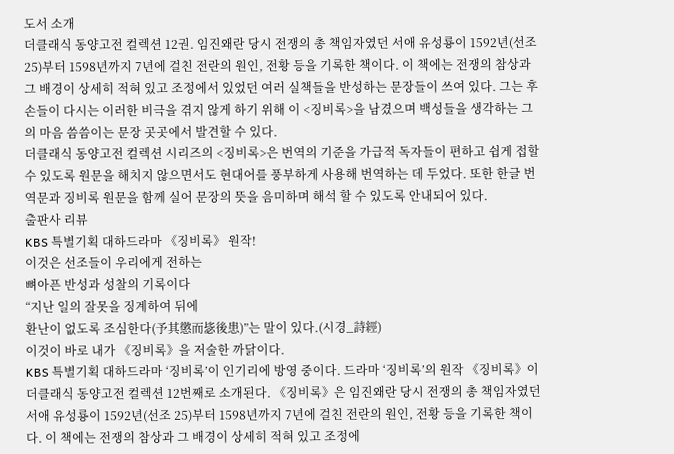도서 소개
더클래식 동양고전 컬렉션 12권. 임진왜란 당시 전쟁의 총 책임자였던 서애 유성룡이 1592년(선조 25)부터 1598년까지 7년에 걸친 전란의 원인, 전황 등을 기록한 책이다. 이 책에는 전쟁의 참상과 그 배경이 상세히 적혀 있고 조정에서 있었던 여러 실책들을 반성하는 문장들이 쓰여 있다. 그는 후손들이 다시는 이러한 비극을 겪지 않게 하기 위해 이 <징비록>을 남겼으며 백성들을 생각하는 그의 마음 씀씀이는 문장 곳곳에서 발견할 수 있다.
더클래식 동양고전 컬렉션 시리즈의 <징비록>은 번역의 기준을 가급적 독자들이 편하고 쉽게 접할 수 있도록 원문을 해치지 않으면서도 현대어를 풍부하게 사용해 번역하는 데 두었다. 또한 한글 번역문과 징비록 원문을 함께 실어 문장의 뜻을 음미하며 해석 할 수 있도록 안내되어 있다.
출판사 리뷰
KBS 특별기획 대하드라마 《징비록》 원작!
이것은 선조들이 우리에게 전하는
뼈아픈 반성과 성찰의 기록이다
“지난 일의 잘못을 징계하여 뒤에
환난이 없도록 조심한다(予其懲而毖後患)”는 말이 있다.(시경_詩經)
이것이 바로 내가 《징비록》을 저술한 까닭이다.
KBS 특별기획 대하드라마 ‘징비록’이 인기리에 방영 중이다. 드라마 ‘징비록’의 원작 《징비록》이 더클래식 동양고전 컬렉션 12번째로 소개된다. 《징비록》은 임진왜란 당시 전쟁의 총 책임자였던 서애 유성룡이 1592년(선조 25)부터 1598년까지 7년에 걸친 전란의 원인, 전황 등을 기록한 책이다. 이 책에는 전쟁의 참상과 그 배경이 상세히 적혀 있고 조정에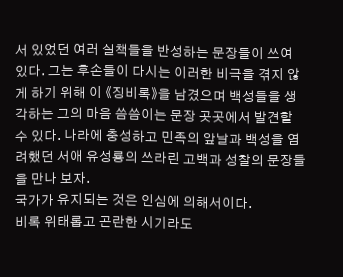서 있었던 여러 실책들을 반성하는 문장들이 쓰여 있다. 그는 후손들이 다시는 이러한 비극을 겪지 않게 하기 위해 이 《징비록》을 남겼으며 백성들을 생각하는 그의 마음 씀씀이는 문장 곳곳에서 발견할 수 있다. 나라에 충성하고 민족의 앞날과 백성을 염려했던 서애 유성룡의 쓰라린 고백과 성찰의 문장들을 만나 보자.
국가가 유지되는 것은 인심에 의해서이다.
비록 위태롭고 곤란한 시기라도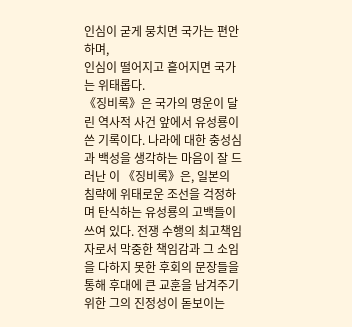인심이 굳게 뭉치면 국가는 편안하며,
인심이 떨어지고 흩어지면 국가는 위태롭다.
《징비록》은 국가의 명운이 달린 역사적 사건 앞에서 유성룡이 쓴 기록이다. 나라에 대한 충성심과 백성을 생각하는 마음이 잘 드러난 이 《징비록》은, 일본의 침략에 위태로운 조선을 걱정하며 탄식하는 유성룡의 고백들이 쓰여 있다. 전쟁 수행의 최고책임자로서 막중한 책임감과 그 소임을 다하지 못한 후회의 문장들을 통해 후대에 큰 교훈을 남겨주기 위한 그의 진정성이 돋보이는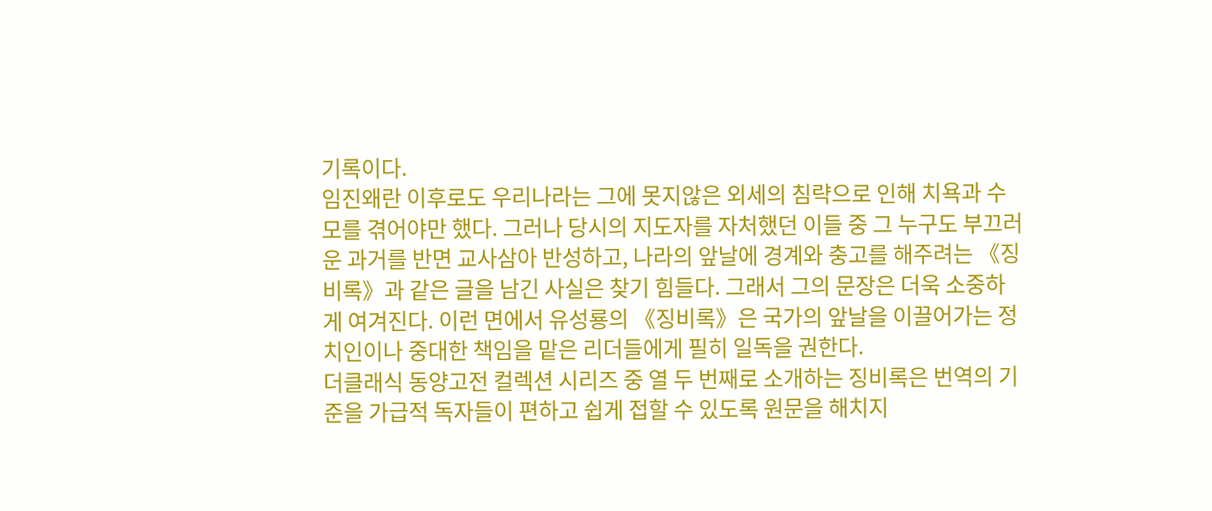기록이다.
임진왜란 이후로도 우리나라는 그에 못지않은 외세의 침략으로 인해 치욕과 수모를 겪어야만 했다. 그러나 당시의 지도자를 자처했던 이들 중 그 누구도 부끄러운 과거를 반면 교사삼아 반성하고, 나라의 앞날에 경계와 충고를 해주려는 《징비록》과 같은 글을 남긴 사실은 찾기 힘들다. 그래서 그의 문장은 더욱 소중하게 여겨진다. 이런 면에서 유성룡의 《징비록》은 국가의 앞날을 이끌어가는 정치인이나 중대한 책임을 맡은 리더들에게 필히 일독을 권한다.
더클래식 동양고전 컬렉션 시리즈 중 열 두 번째로 소개하는 징비록은 번역의 기준을 가급적 독자들이 편하고 쉽게 접할 수 있도록 원문을 해치지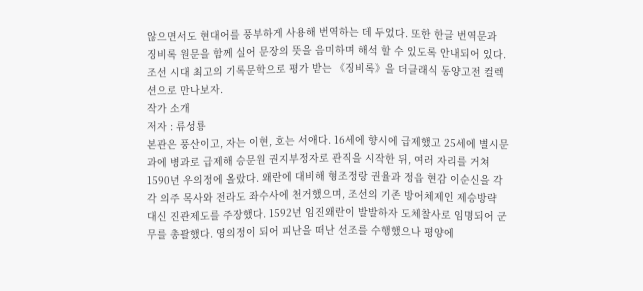않으면서도 현대어를 풍부하게 사용해 번역하는 데 두었다. 또한 한글 번역문과 징비록 원문을 함께 실어 문장의 뜻을 음미하며 해석 할 수 있도록 안내되어 있다. 조선 시대 최고의 기록문학으로 평가 받는 《징비록》을 더클래식 동양고전 컬렉션으로 만나보자.
작가 소개
저자 : 류성룡
본관은 풍산이고, 자는 이현, 호는 서애다. 16세에 향시에 급제했고 25세에 별시문과에 병과로 급제해 승문원 권지부정자로 관직을 시작한 뒤, 여러 자리를 거쳐 1590년 우의정에 올랐다. 왜란에 대비해 형조정랑 권율과 정읍 현감 이순신을 각각 의주 목사와 전라도 좌수사에 천거했으며, 조선의 기존 방어체제인 제승방략 대신 진관제도를 주장했다. 1592년 임진왜란이 발발하자 도체찰사로 임명되어 군무를 총괄했다. 영의정이 되어 피난을 떠난 선조를 수행했으나 평양에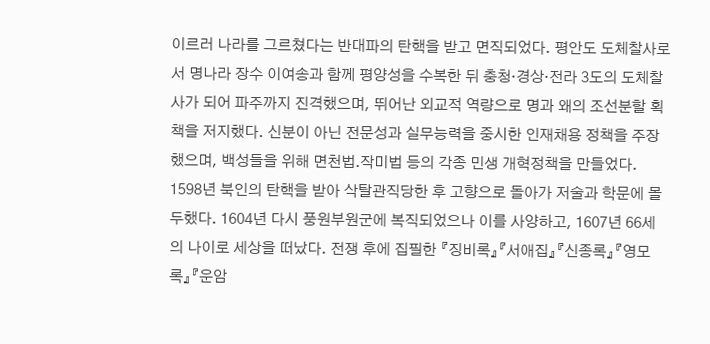이르러 나라를 그르쳤다는 반대파의 탄핵을 받고 면직되었다. 평안도 도체찰사로서 명나라 장수 이여송과 함께 평양성을 수복한 뒤 충청·경상·전라 3도의 도체찰사가 되어 파주까지 진격했으며, 뛰어난 외교적 역량으로 명과 왜의 조선분할 획책을 저지했다. 신분이 아닌 전문성과 실무능력을 중시한 인재채용 정책을 주장했으며, 백성들을 위해 면천법.작미법 등의 각종 민생 개혁정책을 만들었다. 1598년 북인의 탄핵을 받아 삭탈관직당한 후 고향으로 돌아가 저술과 학문에 몰두했다. 1604년 다시 풍원부원군에 복직되었으나 이를 사양하고, 1607년 66세의 나이로 세상을 떠났다. 전쟁 후에 집필한 『징비록』『서애집』『신종록』『영모록』『운암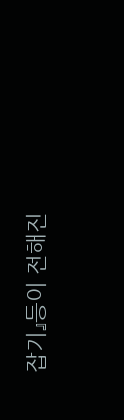잡기』등이 전해진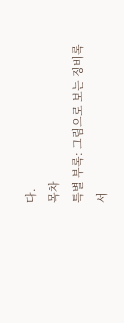다.
목차
특별 부록: 그림으로 보는 징비록
서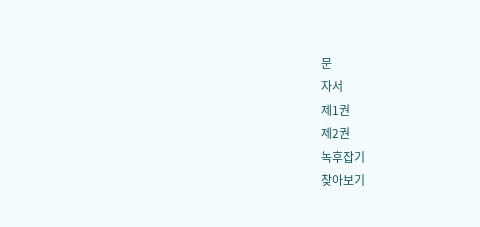문
자서
제1권
제2권
녹후잡기
찾아보기